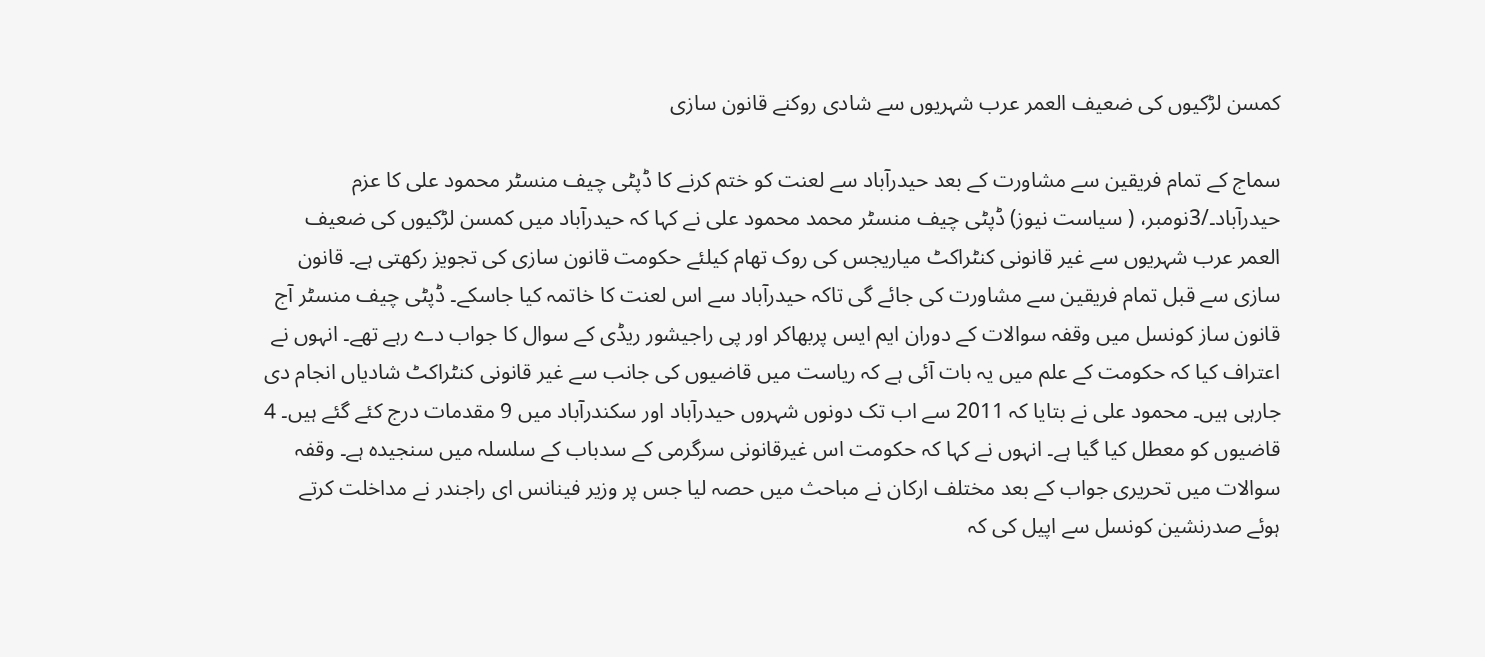کمسن لڑکیوں کی ضعیف العمر عرب شہریوں سے شادی روکنے قانون سازی

سماج کے تمام فریقین سے مشاورت کے بعد حیدرآباد سے لعنت کو ختم کرنے کا ڈپٹی چیف منسٹر محمود علی کا عزم
حیدرآباد۔/3نومبر، ( سیاست نیوز) ڈپٹی چیف منسٹر محمد محمود علی نے کہا کہ حیدرآباد میں کمسن لڑکیوں کی ضعیف العمر عرب شہریوں سے غیر قانونی کنٹراکٹ میاریجس کی روک تھام کیلئے حکومت قانون سازی کی تجویز رکھتی ہے۔ قانون سازی سے قبل تمام فریقین سے مشاورت کی جائے گی تاکہ حیدرآباد سے اس لعنت کا خاتمہ کیا جاسکے۔ ڈپٹی چیف منسٹر آج قانون ساز کونسل میں وقفہ سوالات کے دوران ایم ایس پربھاکر اور پی راجیشور ریڈی کے سوال کا جواب دے رہے تھے۔ انہوں نے اعتراف کیا کہ حکومت کے علم میں یہ بات آئی ہے کہ ریاست میں قاضیوں کی جانب سے غیر قانونی کنٹراکٹ شادیاں انجام دی جارہی ہیں۔ محمود علی نے بتایا کہ 2011 سے اب تک دونوں شہروں حیدرآباد اور سکندرآباد میں 9 مقدمات درج کئے گئے ہیں۔ 4 قاضیوں کو معطل کیا گیا ہے۔ انہوں نے کہا کہ حکومت اس غیرقانونی سرگرمی کے سدباب کے سلسلہ میں سنجیدہ ہے۔ وقفہ سوالات میں تحریری جواب کے بعد مختلف ارکان نے مباحث میں حصہ لیا جس پر وزیر فینانس ای راجندر نے مداخلت کرتے ہوئے صدرنشین کونسل سے اپیل کی کہ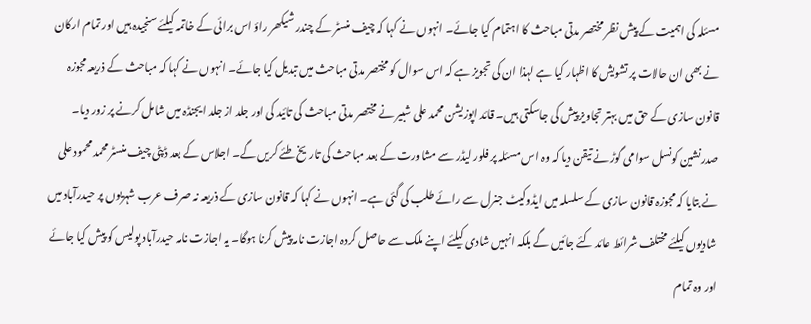مسئلہ کی اہمیت کے پیش نظر مختصر مدتی مباحث کا اہتمام کیا جائے۔ انہوں نے کہا کہ چیف منسٹر کے چندر شیکھر راؤ اس برائی کے خاتمہ کیلئے سنجیدہ ہیں اور تمام ارکان نے بھی ان حالات پر تشویش کا اظہار کیا ہے لہذا ان کی تجویز ہے کہ اس سوال کو مختصر مدتی مباحث میں تبدیل کیا جائے۔ انہوں نے کہا کہ مباحث کے ذریعہ مجوزہ قانون سازی کے حق میں بہتر تجاویز پیش کی جاسکتی ہیں۔ قائد اپوزیشن محمد علی شبیر نے مختصر مدتی مباحث کی تائید کی اور جلد از جلد ایجنڈہ میں شامل کرنے پر زور دیا۔ صدرنشین کونسل سوامی گوڑ نے تیقن دیا کہ وہ اس مسئلہ پر فلور لیڈر سے مشاورت کے بعد مباحث کی تاریخ طئے کریں گے۔ اجلاس کے بعد ڈپٹی چیف منسٹر محمد محمود علی نے بتایا کہ مجوزہ قانون سازی کے سلسلہ میں ایڈوکیٹ جنرل سے رائے طلب کی گئی ہے۔ انہوں نے کہا کہ قانون سازی کے ذریعہ نہ صرف عرب شہریوں پر حیدرآباد میں شادیوں کیلئے مختلف شرائط عائد کئے جائیں گے بلکہ انہیں شادی کیلئے اپنے ملک سے حاصل کردہ اجازت نامہ پیش کرنا ہوگا۔ یہ اجازت نامہ حیدرآباد پولیس کو پیش کیا جائے اور وہ تمام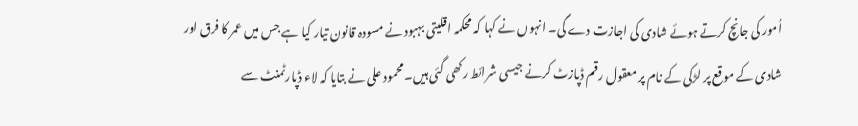اُمور کی جانچ کرتے ہوئے شادی کی اجازت دے گی۔ انہوں نے کہا کہ محکمہ اقلیتی بہبود نے مسودہ قانون تیار کیا ہے جس میں عمر کا فرق اور شادی کے موقع پر لڑکی کے نام پر معقول رقم ڈپازٹ کرنے جیسی شرائط رکھی گئی ہیں۔ محمود علی نے بتایا کہ لاء ڈپارٹمنٹ سے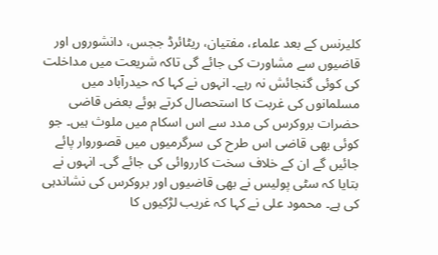کلیرنس کے بعد علماء، مفتیان، ریٹائرڈ ججس، دانشوروں اور قاضیوں سے مشاورت کی جائے گی تاکہ شریعت میں مداخلت کی کوئی گنجائش نہ رہے۔ انہوں نے کہا کہ حیدرآباد میں مسلمانوں کی غربت کا استحصال کرتے ہوئے بعض قاضی حضرات بروکرس کی مدد سے اس اسکام میں ملوث ہیں۔ جو کوئی بھی قاضی اس طرح کی سرگرمیوں میں قصوروار پائے جائیں گے ان کے خلاف سخت کارروائی کی جائے گی۔ انہوں نے بتایا کہ سٹی پولیس نے بھی قاضیوں اور بروکرس کی نشاندہی کی ہے۔ محمود علی نے کہا کہ غریب لڑکیوں کا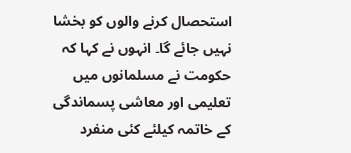استحصال کرنے والوں کو بخشا نہیں جائے گا۔ انہوں نے کہا کہ حکومت نے مسلمانوں میں تعلیمی اور معاشی پسماندگی کے خاتمہ کیلئے کئی منفرد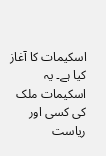اسکیمات کا آغاز کیا ہے۔ یہ اسکیمات ملک کی کسی اور ریاست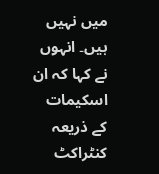میں نہیں ہیں۔ انہوں نے کہا کہ ان اسکیمات کے ذریعہ کنٹراکٹ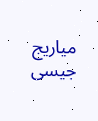میاریج جیسی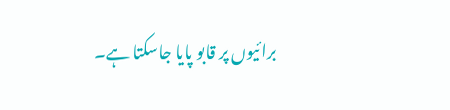برائیوں پر قابو پایا جاسکتا ہے۔